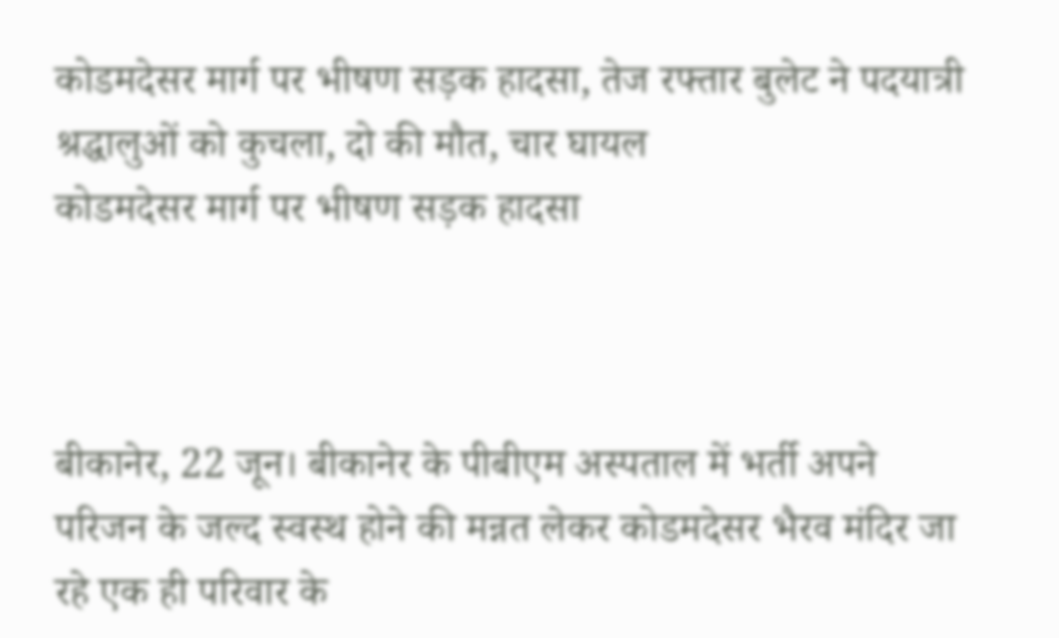कोडमदेसर मार्ग पर भीषण सड़क हादसा, तेज रफ्तार बुलेट ने पदयात्री श्रद्धालुओं को कुचला, दो की मौत, चार घायल
कोडमदेसर मार्ग पर भीषण सड़क हादसा



बीकानेर, 22 जून। बीकानेर के पीबीएम अस्पताल में भर्ती अपने परिजन के जल्द स्वस्थ होने की मन्नत लेकर कोडमदेसर भैरव मंदिर जा रहे एक ही परिवार के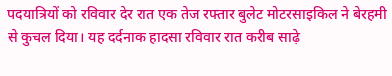पदयात्रियों को रविवार देर रात एक तेज रफ्तार बुलेट मोटरसाइकिल ने बेरहमी से कुचल दिया। यह दर्दनाक हादसा रविवार रात करीब साढ़े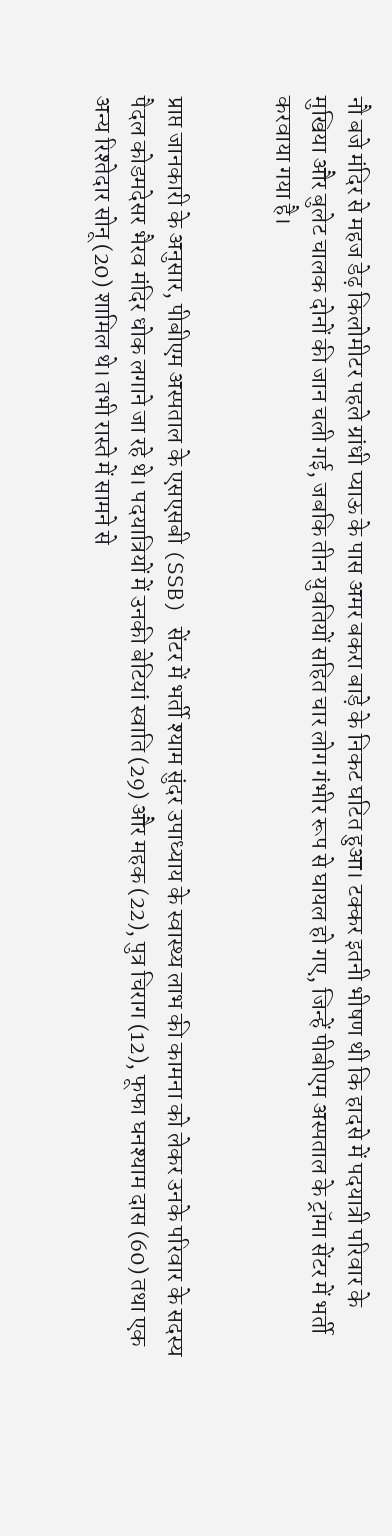नौ बजे मंदिर से महज डेढ़ किलोमीटर पहले ग्रांधी प्याऊ के पास अमर बकरा बाड़े के निकट घटित हुआ। टक्कर इतनी भीषण थी कि हादसे में पदयात्री परिवार के मुखिया और बुलेट चालक दोनों की जान चली गई, जबकि तीन युवतियों सहित चार लोग गंभीर रूप से घायल हो गए, जिन्हें पीबीएम अस्पताल के ट्रॉमा सेंटर में भर्ती करवाया गया है।


प्राप्त जानकारी के अनुसार, पीबीएम अस्पताल के एसएसबी (SSB) सेंटर में भर्ती श्याम सुंदर उपाध्याय के स्वास्थ्य लाभ की कामना को लेकर उनके परिवार के सदस्य पैदल कोडमदेसर भैरव मंदिर धोक लगाने जा रहे थे। पदयात्रियों में उनकी बेटियां स्वाति (29) और महक (22), पुत्र चिराग (12), फूफा घनश्याम दास (60) तथा एक अन्य रिश्तेदार सोनू (20) शामिल थे। तभी रास्ते में सामने से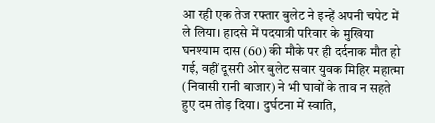आ रही एक तेज रफ्तार बुलेट ने इन्हें अपनी चपेट में ले लिया। हादसे में पदयात्री परिवार के मुखिया घनश्याम दास (60) की मौके पर ही दर्दनाक मौत हो गई, वहीं दूसरी ओर बुलेट सवार युवक मिहिर महात्मा (निवासी रानी बाजार) ने भी घावों के ताव न सहते हुए दम तोड़ दिया। दुर्घटना में स्वाति,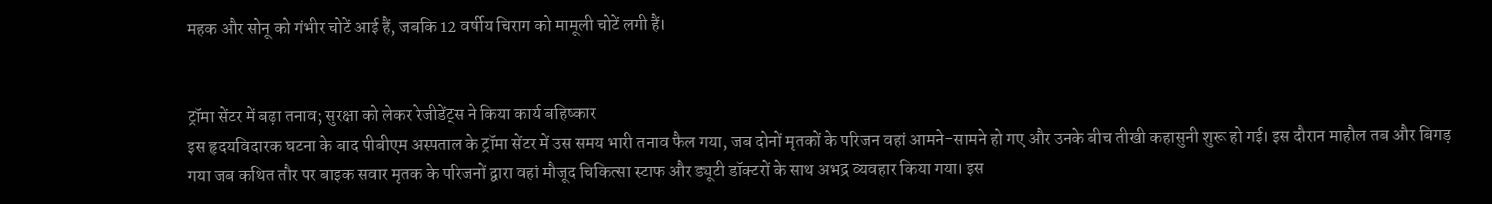महक और सोनू को गंभीर चोटें आई हैं, जबकि 12 वर्षीय चिराग को मामूली चोटें लगी हैं।


ट्रॉमा सेंटर में बढ़ा तनाव; सुरक्षा को लेकर रेजीडेंट्स ने किया कार्य बहिष्कार
इस हृदयविदारक घटना के बाद पीबीएम अस्पताल के ट्रॉमा सेंटर में उस समय भारी तनाव फैल गया, जब दोनों मृतकों के परिजन वहां आमने-सामने हो गए और उनके बीच तीखी कहासुनी शुरू हो गई। इस दौरान माहौल तब और बिगड़ गया जब कथित तौर पर बाइक सवार मृतक के परिजनों द्वारा वहां मौजूद चिकित्सा स्टाफ और ड्यूटी डॉक्टरों के साथ अभद्र व्यवहार किया गया। इस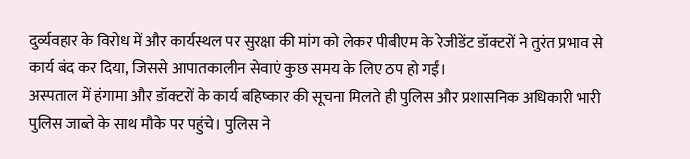दुर्व्यवहार के विरोध में और कार्यस्थल पर सुरक्षा की मांग को लेकर पीबीएम के रेजीडेंट डॉक्टरों ने तुरंत प्रभाव से कार्य बंद कर दिया, जिससे आपातकालीन सेवाएं कुछ समय के लिए ठप हो गईं।
अस्पताल में हंगामा और डॉक्टरों के कार्य बहिष्कार की सूचना मिलते ही पुलिस और प्रशासनिक अधिकारी भारी पुलिस जाब्ते के साथ मौके पर पहुंचे। पुलिस ने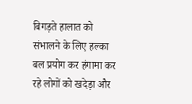बिगड़ते हालात को संभालने के लिए हल्का बल प्रयोग कर हंगामा कर रहे लोगों को खदेड़ा और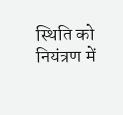स्थिति को नियंत्रण में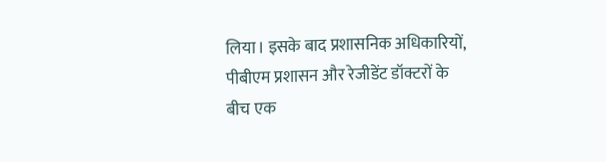लिया। इसके बाद प्रशासनिक अधिकारियों, पीबीएम प्रशासन और रेजीडेंट डॉक्टरों के बीच एक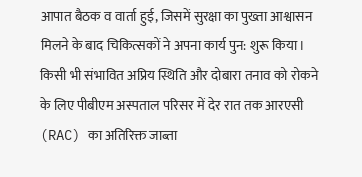आपात बैठक व वार्ता हुई, जिसमें सुरक्षा का पुख्ता आश्वासन मिलने के बाद चिकित्सकों ने अपना कार्य पुन: शुरू किया। किसी भी संभावित अप्रिय स्थिति और दोबारा तनाव को रोकने के लिए पीबीएम अस्पताल परिसर में देर रात तक आरएसी (RAC) का अतिरिक्त जाब्ता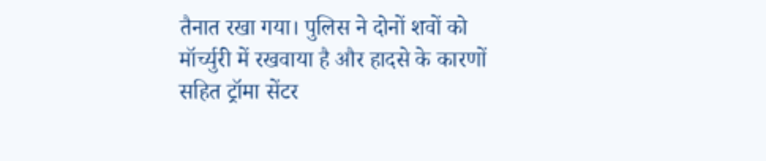तैनात रखा गया। पुलिस ने दोनों शवों को मॉर्च्युरी में रखवाया है और हादसे के कारणों सहित ट्रॉमा सेंटर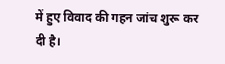में हुए विवाद की गहन जांच शुरू कर दी है।